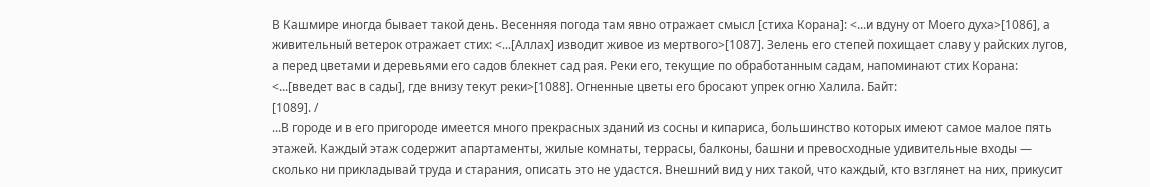В Кашмире иногда бывает такой день. Весенняя погода там явно отражает смысл [стиха Корана]: <...и вдуну от Моего духа>[1086], а живительный ветерок отражает стих: <...[Аллах] изводит живое из мертвого>[1087]. Зелень его степей похищает славу у райских лугов, а перед цветами и деревьями его садов блекнет сад рая. Реки его, текущие по обработанным садам, напоминают стих Корана: <...[введет вас в сады], где внизу текут реки>[1088]. Огненные цветы его бросают упрек огню Халила. Байт:
[1089]. /
...В городе и в его пригороде имеется много прекрасных зданий из сосны и кипариса, большинство которых имеют самое малое пять этажей. Каждый этаж содержит апартаменты, жилые комнаты, террасы, балконы, башни и превосходные удивительные входы — сколько ни прикладывай труда и старания, описать это не удастся. Внешний вид у них такой, что каждый, кто взглянет на них, прикусит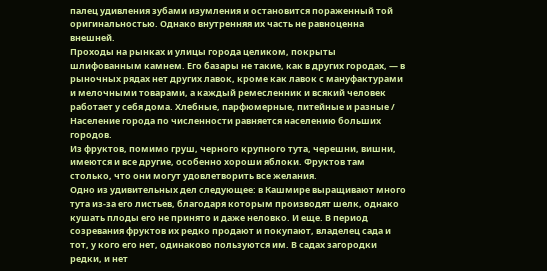палец удивления зубами изумления и остановится пораженный той оригинальностью. Однако внутренняя их часть не равноценна внешней.
Проходы на рынках и улицы города целиком, покрыты шлифованным камнем. Его базары не такие, как в других городах, — в рыночных рядах нет других лавок, кроме как лавок с мануфактурами и мелочными товарами, а каждый ремесленник и всякий человек работает у себя дома. Хлебные, парфюмерные, питейные и разные /
Население города по численности равняется населению больших городов.
Из фруктов, помимо груш, черного крупного тута, черешни, вишни, имеются и все другие, особенно хороши яблоки. Фруктов там столько, что они могут удовлетворить все желания.
Одно из удивительных дел следующее: в Кашмире выращивают много тута из-за его листьев, благодаря которым производят шелк, однако кушать плоды его не принято и даже неловко. И еще. В период созревания фруктов их редко продают и покупают, владелец сада и тот, у кого его нет, одинаково пользуются им. В садах загородки редки, и нет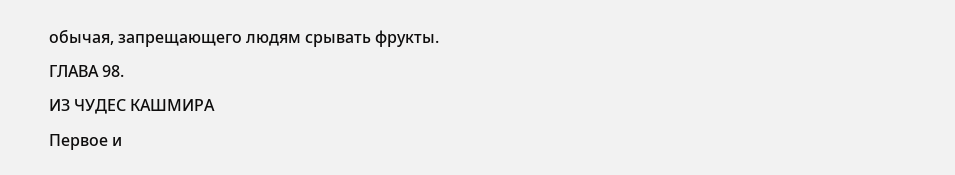обычая, запрещающего людям срывать фрукты.
ГЛАВА 98.
ИЗ ЧУДЕС КАШМИРА
Первое и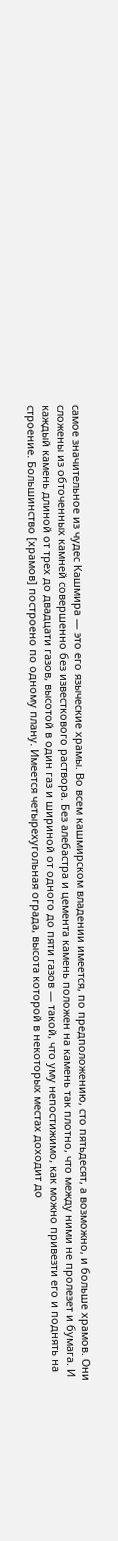самое значительное из чудес Кашмира — это его языческие храмы. Во всем кашмирском владении имеется, по предположению, сто пятьдесят, а возможно, и больше храмов. Они сложены из обточенных камней совершенно без известкового раствора. Без алебастра и цемента камень положен на камень так плотно, что между ними не пролезет и бумага. И каждый камень длиной от трех до двадцати газов, высотой в один газ и шириной от одного до пяти газов — такой, что уму непостижимо, как можно привезти его и поднять на строение. Большинство [храмов] построено по одному плану. Имеется четырехугольная ограда, высота которой в некоторых местах доходит до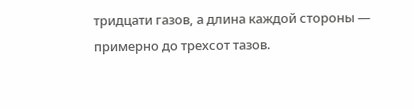тридцати газов, а длина каждой стороны — примерно до трехсот тазов.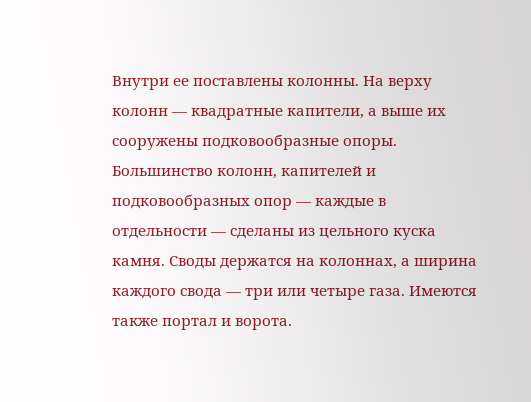Внутри ее поставлены колонны. На верху колонн — квадратные капители, а выше их сооружены подковообразные опоры. Большинство колонн, капителей и подковообразных опор — каждые в отдельности — сделаны из цельного куска камня. Своды держатся на колоннах, а ширина каждого свода — три или четыре газа. Имеются также портал и ворота.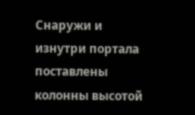Снаружи и изнутри портала поставлены колонны высотой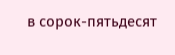в сорок-пятьдесят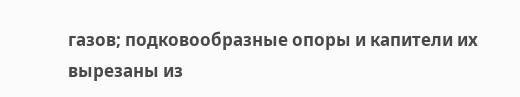газов; подковообразные опоры и капители их вырезаны из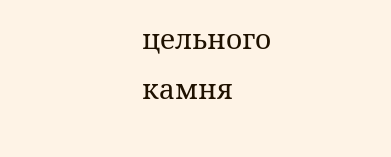цельного камня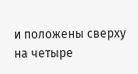и положены сверху на четыре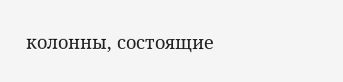колонны, состоящие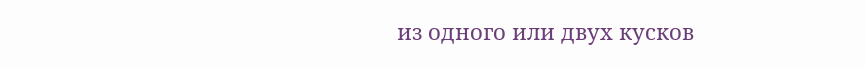из одного или двух кусков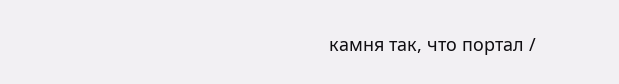камня так, что портал /